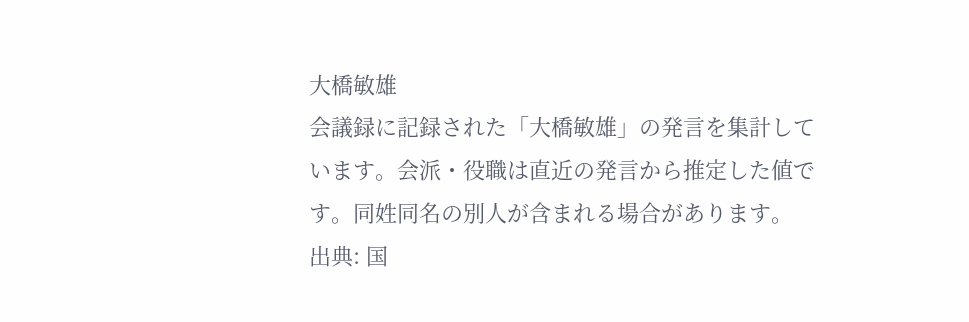大橋敏雄
会議録に記録された「大橋敏雄」の発言を集計しています。会派・役職は直近の発言から推定した値です。同姓同名の別人が含まれる場合があります。
出典: 国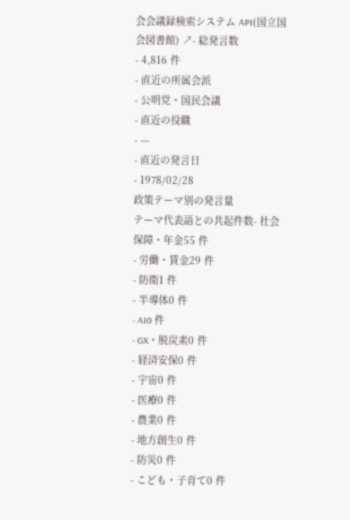会会議録検索システム API(国立国会図書館) ↗- 総発言数
- 4,816 件
- 直近の所属会派
- 公明党・国民会議
- 直近の役職
- —
- 直近の発言日
- 1978/02/28
政策テーマ別の発言量
テーマ代表語との共起件数- 社会保障・年金55 件
- 労働・賃金29 件
- 防衛1 件
- 半導体0 件
- AI0 件
- GX・脱炭素0 件
- 経済安保0 件
- 宇宙0 件
- 医療0 件
- 農業0 件
- 地方創生0 件
- 防災0 件
- こども・子育て0 件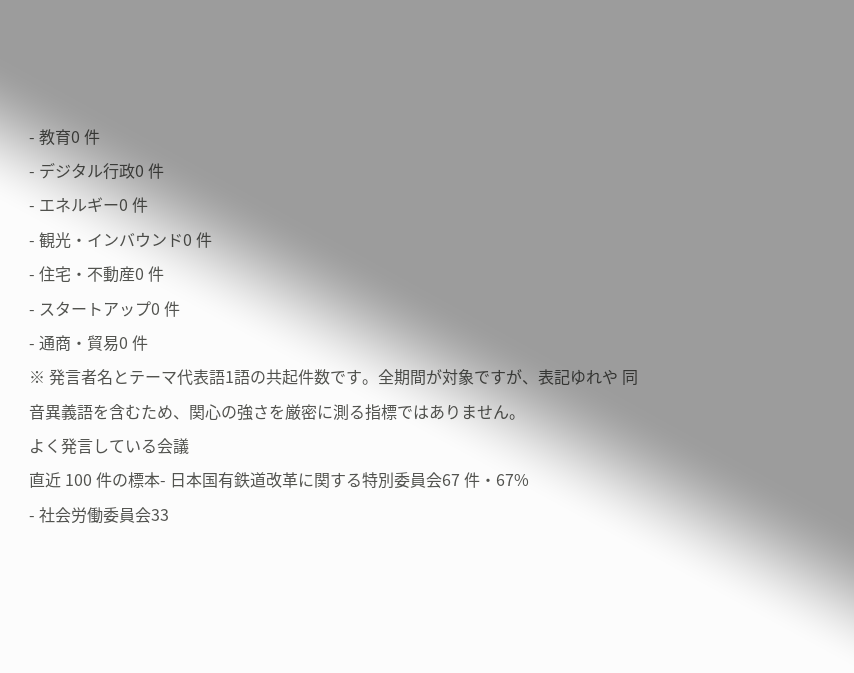- 教育0 件
- デジタル行政0 件
- エネルギー0 件
- 観光・インバウンド0 件
- 住宅・不動産0 件
- スタートアップ0 件
- 通商・貿易0 件
※ 発言者名とテーマ代表語1語の共起件数です。全期間が対象ですが、表記ゆれや 同音異義語を含むため、関心の強さを厳密に測る指標ではありません。
よく発言している会議
直近 100 件の標本- 日本国有鉄道改革に関する特別委員会67 件・67%
- 社会労働委員会33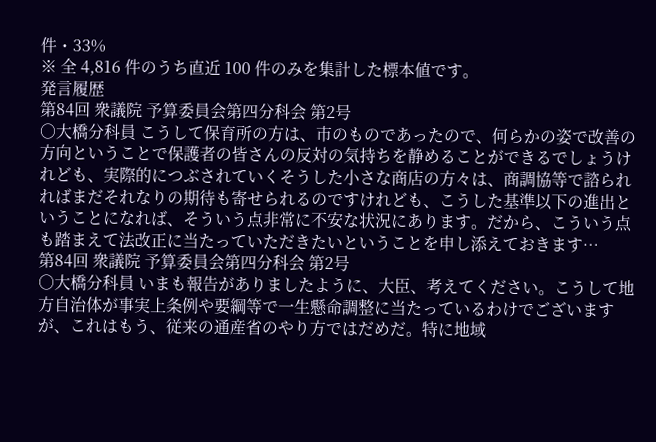件・33%
※ 全 4,816 件のうち直近 100 件のみを集計した標本値です。
発言履歴
第84回 衆議院 予算委員会第四分科会 第2号
○大橋分科員 こうして保育所の方は、市のものであったので、何らかの姿で改善の方向ということで保護者の皆さんの反対の気持ちを静めることができるでしょうけれども、実際的につぶされていくそうした小さな商店の方々は、商調協等で諮られればまだそれなりの期待も寄せられるのですけれども、こうした基準以下の進出ということになれば、そういう点非常に不安な状況にあります。だから、こういう点も踏まえて法改正に当たっていただきたいということを申し添えておきます…
第84回 衆議院 予算委員会第四分科会 第2号
○大橋分科員 いまも報告がありましたように、大臣、考えてください。こうして地方自治体が事実上条例や要綱等で一生懸命調整に当たっているわけでございますが、これはもう、従来の通産省のやり方ではだめだ。特に地域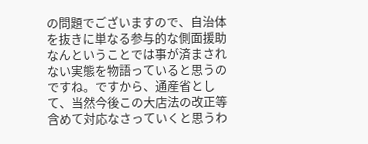の問題でございますので、自治体を抜きに単なる参与的な側面援助なんということでは事が済まされない実態を物語っていると思うのですね。ですから、通産省として、当然今後この大店法の改正等含めて対応なさっていくと思うわ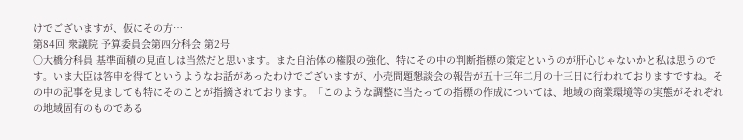けでございますが、仮にその方…
第84回 衆議院 予算委員会第四分科会 第2号
○大橋分科員 基準面積の見直しは当然だと思います。また自治体の権限の強化、特にその中の判断指標の策定というのが肝心じゃないかと私は思うのです。いま大臣は答申を得てというようなお話があったわけでございますが、小売問題懇談会の報告が五十三年二月の十三日に行われておりますですね。その中の記事を見ましても特にそのことが指摘されております。「このような調整に当たっての指標の作成については、地域の商業環境等の実態がそれぞれの地域固有のものである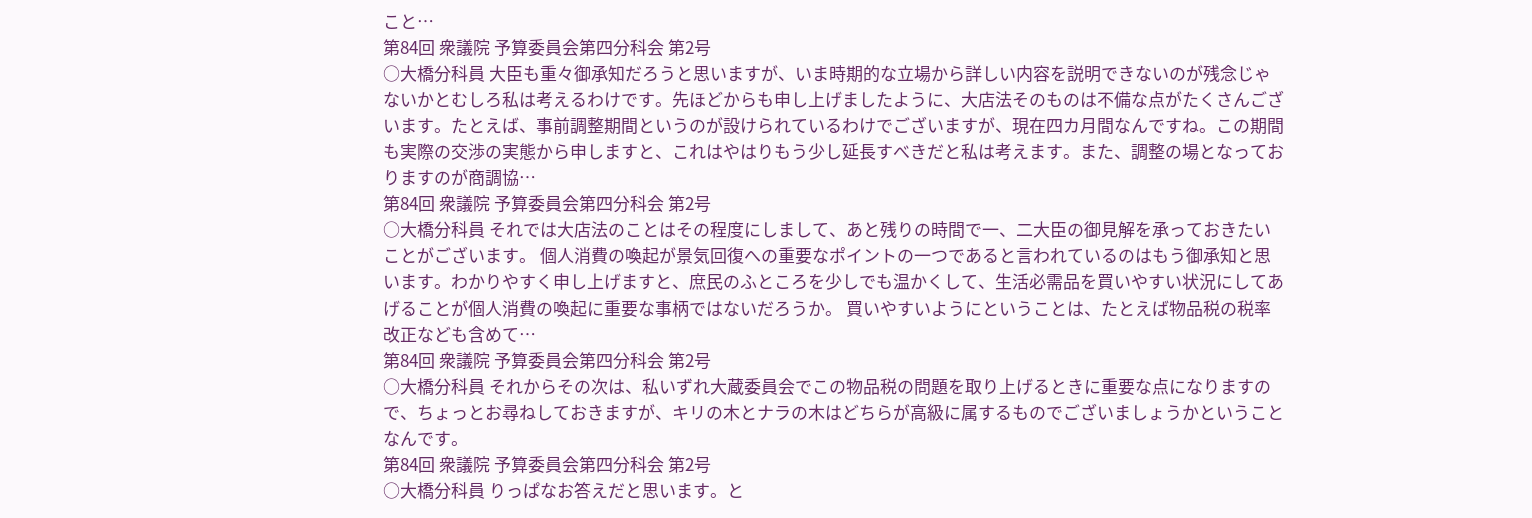こと…
第84回 衆議院 予算委員会第四分科会 第2号
○大橋分科員 大臣も重々御承知だろうと思いますが、いま時期的な立場から詳しい内容を説明できないのが残念じゃないかとむしろ私は考えるわけです。先ほどからも申し上げましたように、大店法そのものは不備な点がたくさんございます。たとえば、事前調整期間というのが設けられているわけでございますが、現在四カ月間なんですね。この期間も実際の交渉の実態から申しますと、これはやはりもう少し延長すべきだと私は考えます。また、調整の場となっておりますのが商調協…
第84回 衆議院 予算委員会第四分科会 第2号
○大橋分科員 それでは大店法のことはその程度にしまして、あと残りの時間で一、二大臣の御見解を承っておきたいことがございます。 個人消費の喚起が景気回復への重要なポイントの一つであると言われているのはもう御承知と思います。わかりやすく申し上げますと、庶民のふところを少しでも温かくして、生活必需品を買いやすい状況にしてあげることが個人消費の喚起に重要な事柄ではないだろうか。 買いやすいようにということは、たとえば物品税の税率改正なども含めて…
第84回 衆議院 予算委員会第四分科会 第2号
○大橋分科員 それからその次は、私いずれ大蔵委員会でこの物品税の問題を取り上げるときに重要な点になりますので、ちょっとお尋ねしておきますが、キリの木とナラの木はどちらが高級に属するものでございましょうかということなんです。
第84回 衆議院 予算委員会第四分科会 第2号
○大橋分科員 りっぱなお答えだと思います。と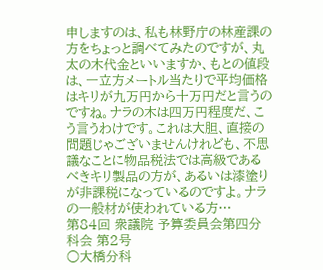申しますのは、私も林野庁の林産課の方をちょっと調べてみたのですが、丸太の木代金といいますか、もとの値段は、一立方メートル当たりで平均価格はキリが九万円から十万円だと言うのですね。ナラの木は四万円程度だ、こう言うわけです。これは大胆、直接の問題じゃございませんけれども、不思議なことに物品税法では高級であるべきキリ製品の方が、あるいは漆塗りが非課税になっているのですよ。ナラの一般材が使われている方…
第84回 衆議院 予算委員会第四分科会 第2号
○大橋分科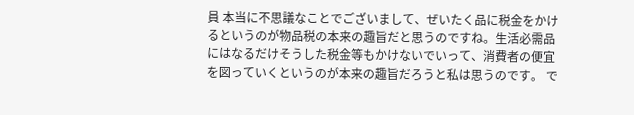員 本当に不思議なことでございまして、ぜいたく品に税金をかけるというのが物品税の本来の趣旨だと思うのですね。生活必需品にはなるだけそうした税金等もかけないでいって、消費者の便宜を図っていくというのが本来の趣旨だろうと私は思うのです。 で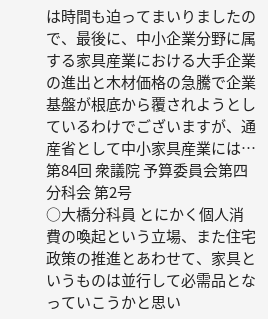は時間も迫ってまいりましたので、最後に、中小企業分野に属する家具産業における大手企業の進出と木材価格の急騰で企業基盤が根底から覆されようとしているわけでございますが、通産省として中小家具産業には…
第84回 衆議院 予算委員会第四分科会 第2号
○大橋分科員 とにかく個人消費の喚起という立場、また住宅政策の推進とあわせて、家具というものは並行して必需品となっていこうかと思い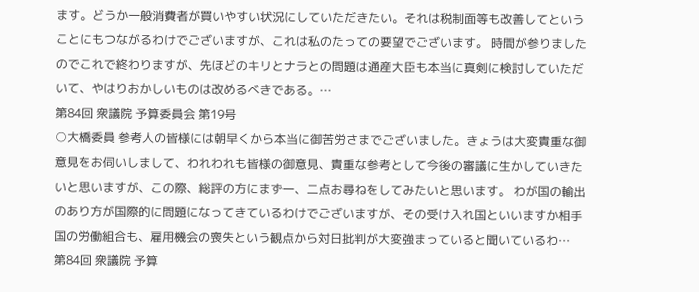ます。どうか一般消費者が買いやすい状況にしていただきたい。それは税制面等も改善してということにもつながるわけでございますが、これは私のたっての要望でございます。 時間が参りましたのでこれで終わりますが、先ほどのキリとナラとの問題は通産大臣も本当に真剣に検討していただいて、やはりおかしいものは改めるべきである。…
第84回 衆議院 予算委員会 第19号
○大橋委員 参考人の皆様には朝早くから本当に御苦労さまでございました。きょうは大変貴重な御意見をお伺いしまして、われわれも皆様の御意見、貴重な参考として今後の審議に生かしていきたいと思いますが、この際、総評の方にまず一、二点お尋ねをしてみたいと思います。 わが国の輸出のあり方が国際的に問題になってきているわけでございますが、その受け入れ国といいますか相手国の労働組合も、雇用機会の喪失という観点から対日批判が大変強まっていると聞いているわ…
第84回 衆議院 予算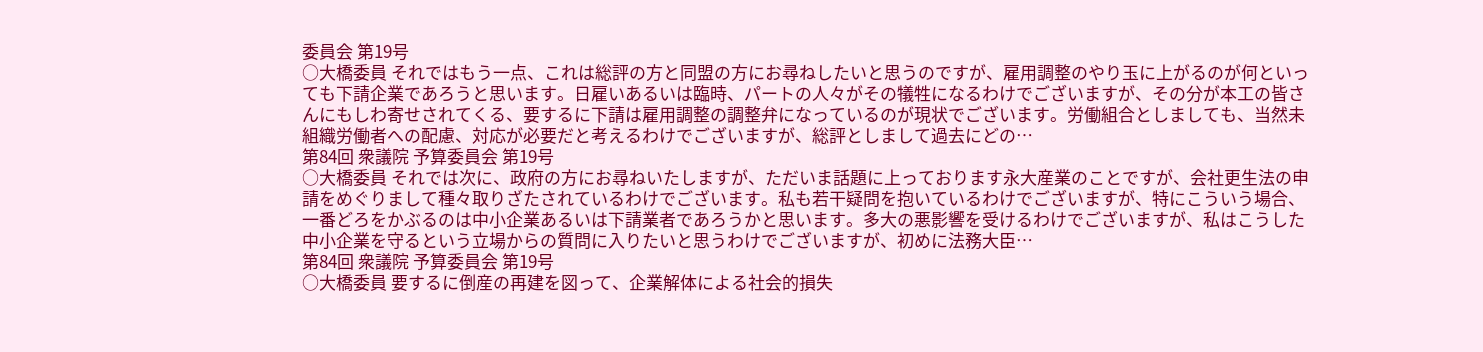委員会 第19号
○大橋委員 それではもう一点、これは総評の方と同盟の方にお尋ねしたいと思うのですが、雇用調整のやり玉に上がるのが何といっても下請企業であろうと思います。日雇いあるいは臨時、パートの人々がその犠牲になるわけでございますが、その分が本工の皆さんにもしわ寄せされてくる、要するに下請は雇用調整の調整弁になっているのが現状でございます。労働組合としましても、当然未組織労働者への配慮、対応が必要だと考えるわけでございますが、総評としまして過去にどの…
第84回 衆議院 予算委員会 第19号
○大橋委員 それでは次に、政府の方にお尋ねいたしますが、ただいま話題に上っております永大産業のことですが、会社更生法の申請をめぐりまして種々取りざたされているわけでございます。私も若干疑問を抱いているわけでございますが、特にこういう場合、一番どろをかぶるのは中小企業あるいは下請業者であろうかと思います。多大の悪影響を受けるわけでございますが、私はこうした中小企業を守るという立場からの質問に入りたいと思うわけでございますが、初めに法務大臣…
第84回 衆議院 予算委員会 第19号
○大橋委員 要するに倒産の再建を図って、企業解体による社会的損失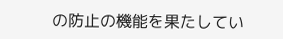の防止の機能を果たしてい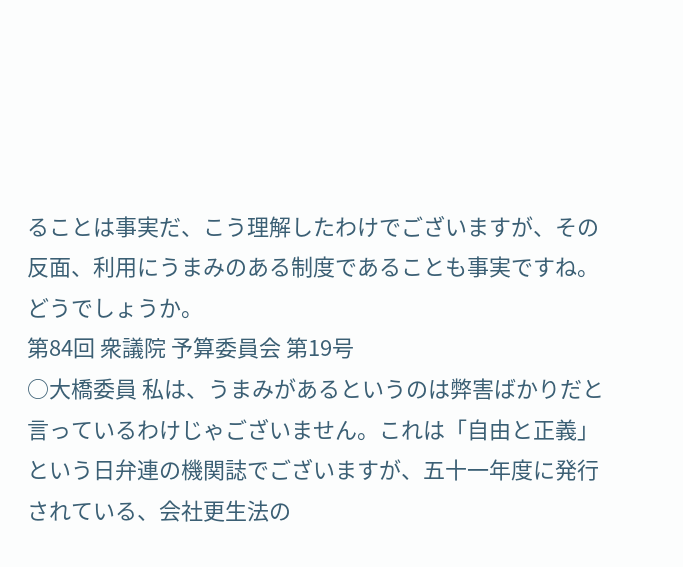ることは事実だ、こう理解したわけでございますが、その反面、利用にうまみのある制度であることも事実ですね。どうでしょうか。
第84回 衆議院 予算委員会 第19号
○大橋委員 私は、うまみがあるというのは弊害ばかりだと言っているわけじゃございません。これは「自由と正義」という日弁連の機関誌でございますが、五十一年度に発行されている、会社更生法の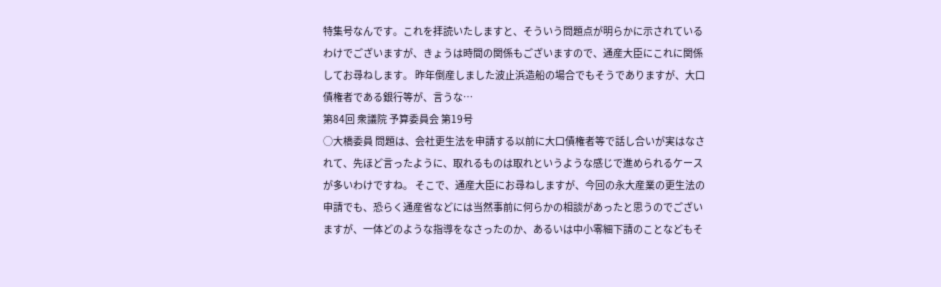特集号なんです。これを拝読いたしますと、そういう問題点が明らかに示されているわけでございますが、きょうは時間の関係もございますので、通産大臣にこれに関係してお尋ねします。 昨年倒産しました波止浜造船の場合でもそうでありますが、大口債権者である銀行等が、言うな…
第84回 衆議院 予算委員会 第19号
○大橋委員 問題は、会社更生法を申請する以前に大口債権者等で話し合いが実はなされて、先ほど言ったように、取れるものは取れというような感じで進められるケースが多いわけですね。 そこで、通産大臣にお尋ねしますが、今回の永大産業の更生法の申請でも、恐らく通産省などには当然事前に何らかの相談があったと思うのでございますが、一体どのような指導をなさったのか、あるいは中小零細下請のことなどもそ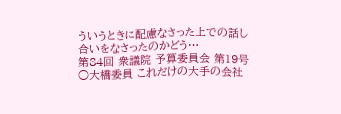ういうときに配慮なさった上での話し合いをなさったのかどう…
第84回 衆議院 予算委員会 第19号
○大橋委員 これだけの大手の会社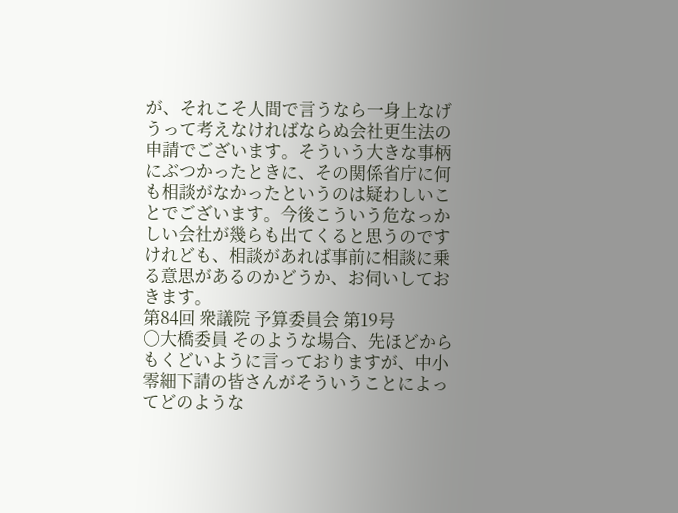が、それこそ人間で言うなら一身上なげうって考えなければならぬ会社更生法の申請でございます。そういう大きな事柄にぶつかったときに、その関係省庁に何も相談がなかったというのは疑わしいことでございます。今後こういう危なっかしい会社が幾らも出てくると思うのですけれども、相談があれば事前に相談に乗る意思があるのかどうか、お伺いしておきます。
第84回 衆議院 予算委員会 第19号
○大橋委員 そのような場合、先ほどからもくどいように言っておりますが、中小零細下請の皆さんがそういうことによってどのような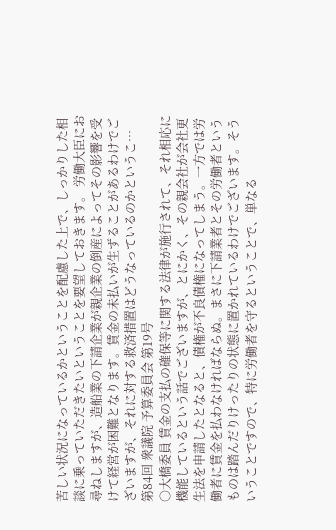苦しい状況になっているかということを配慮した上で、しっかりした相談に乗っていただきたいということを要望しておきます。 労働大臣にお尋ねしますが、造船業の下請企業が親企業の倒産によってその影響を受けて経営が困難となります。賃金の未払いが生ずることがあるわけでございますが、それに対する救済措置はどうなっているのかというこ…
第84回 衆議院 予算委員会 第19号
○大橋委員 賃金の支払の確保等に関する法律が施行されて、それ相応に機能しているという話でございますが、とにかく、その親会社が会社更生法を申請したとなると、債権が不良債権になってしまう。一方では労働者に賃金を払わなければならぬ。まさに下請業者とその労働者というものは踏んだりけったりの状態に置かれているわけでございます。そういうことですので、特に労働者を守るということで、単なる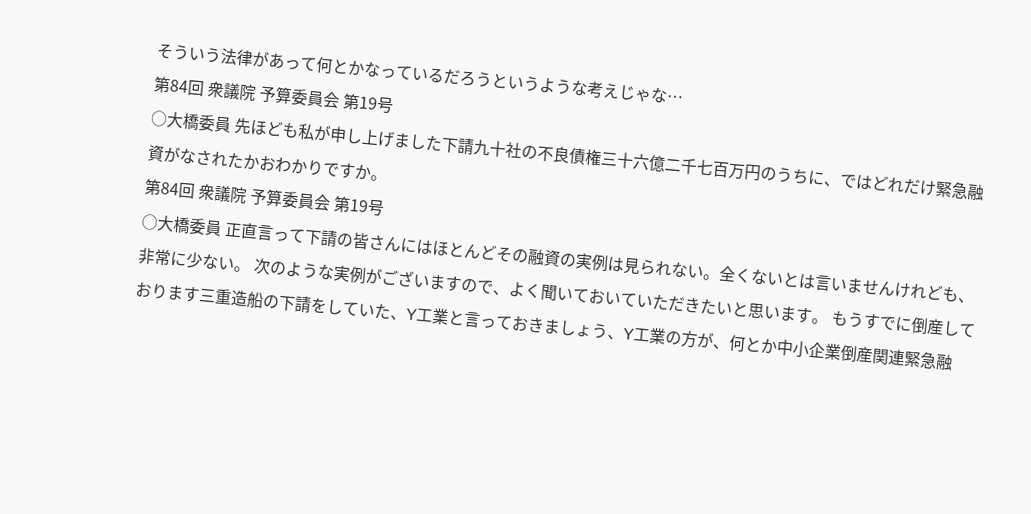そういう法律があって何とかなっているだろうというような考えじゃな…
第84回 衆議院 予算委員会 第19号
○大橋委員 先ほども私が申し上げました下請九十社の不良債権三十六億二千七百万円のうちに、ではどれだけ緊急融資がなされたかおわかりですか。
第84回 衆議院 予算委員会 第19号
○大橋委員 正直言って下請の皆さんにはほとんどその融資の実例は見られない。全くないとは言いませんけれども、非常に少ない。 次のような実例がございますので、よく聞いておいていただきたいと思います。 もうすでに倒産しております三重造船の下請をしていた、Y工業と言っておきましょう、Y工業の方が、何とか中小企業倒産関連緊急融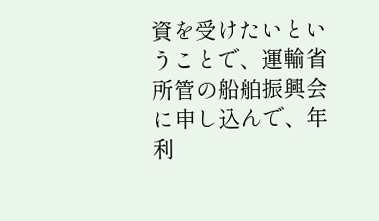資を受けたいということで、運輸省所管の船舶振興会に申し込んで、年利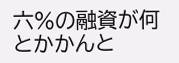六%の融資が何とかかんと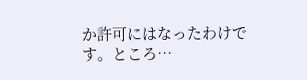か許可にはなったわけです。ところ…